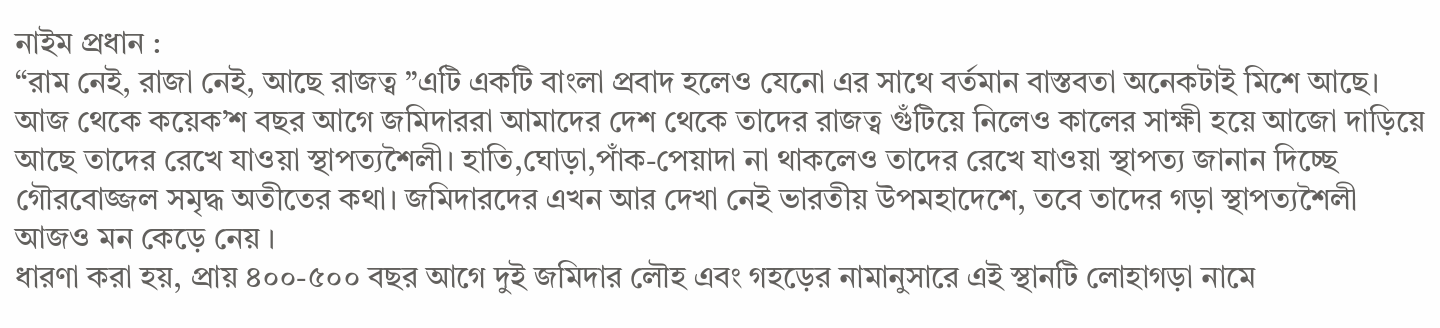নাইম প্রধান :
“রাম নেই, রাজা নেই, আছে রাজত্ব ”এটি একটি বাংলা প্রবাদ হলেও যেনো এর সাথে বর্তমান বাস্তবতা অনেকটাই মিশে আছে। আজ থেকে কয়েক’শ বছর আগে জমিদাররা আমাদের দেশ থেকে তাদের রাজত্ব গুঁটিয়ে নিলেও কালের সাক্ষী হয়ে আজো দাড়িয়ে আছে তাদের রেখে যাওয়া স্থাপত্যশৈলী। হাতি,ঘোড়া,পাঁক-পেয়াদা না থাকলেও তাদের রেখে যাওয়া স্থাপত্য জানান দিচ্ছে গৌরবোজ্জল সমৃদ্ধ অতীতের কথা। জমিদারদের এখন আর দেখা নেই ভারতীয় উপমহাদেশে, তবে তাদের গড়া স্থাপত্যশৈলী আজও মন কেড়ে নেয় ।
ধারণা করা হয়, প্রায় ৪০০-৫০০ বছর আগে দুই জমিদার লৌহ এবং গহড়ের নামানুসারে এই স্থানটি লোহাগড়া নামে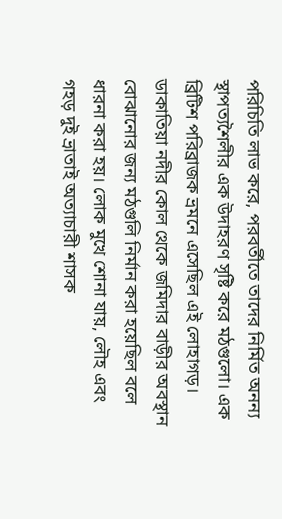পরিচিতি লাভ করে, পরবর্তীতে তাদের নির্মিত অনন্য স্থাপত্যশৈলীর এক উদাহরণ সৃষ্টি করে মঠগুলো। এক ব্রিটিশ পরিব্রাজক ভ্রমনে এসেছিল এই লোহাগড়। ডাকাতিয়া নদীর কোল থেকে জমিদার বাড়ীর অবস্থান বোঝানোর জন্য মঠগুলি নির্মান করা হয়েছিল বলে ধারনা করা হয়। লোক মুখে শোনা যায়, লৌহ এবং গহড় দুই ভ্রাতাই অত্যাচারী শাসক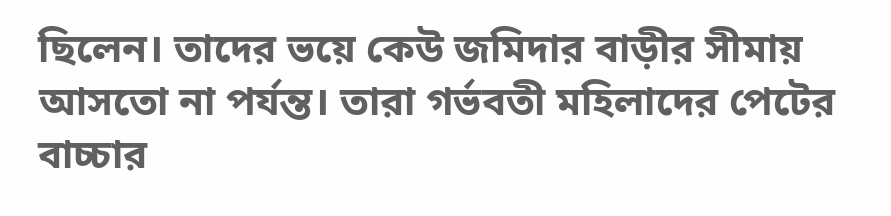ছিলেন। তাদের ভয়ে কেউ জমিদার বাড়ীর সীমায় আসতো না পর্যন্ত। তারা গর্ভবতী মহিলাদের পেটের বাচ্চার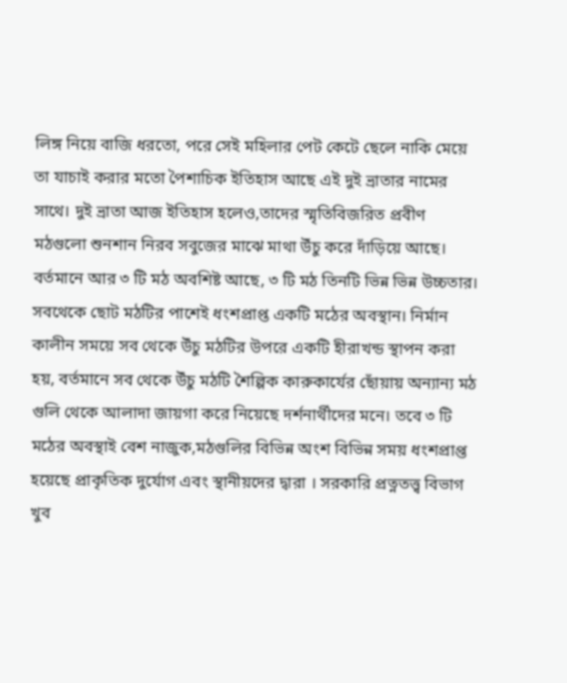লিঙ্গ নিয়ে বাজি ধরতো, পরে সেই মহিলার পেট কেটে ছেলে নাকি মেয়ে তা যাচাই করার মতো পৈশাচিক ইতিহাস আছে এই দুই ভ্রাতার নামের সাথে। দুই ভ্রাতা আজ ইতিহাস হলেও,তাদের স্মৃতিবিজরিত প্রবীণ মঠগুলো শুনশান নিরব সবুজের মাঝে মাথা উঁচু করে দাঁড়িয়ে আছে।
বর্তমানে আর ৩ টি মঠ অবশিষ্ট আছে, ৩ টি মঠ তিনটি ভিন্ন ভিন্ন উচ্চতার। সবথেকে ছোট মঠটির পাশেই ধংশপ্রাপ্ত একটি মঠের অবস্থান। নির্মান কালীন সময়ে সব থেকে উঁচু মঠটির উপরে একটি হীরাখন্ড স্থাপন করা হয়, বর্তমানে সব থেকে উঁচু মঠটি শৈল্পিক কারুকার্যের ছোঁয়ায় অন্যান্য মঠ গুলি থেকে আলাদা জায়গা করে নিয়েছে দর্শনার্থীদের মনে। তবে ৩ টি মঠের অবস্থাই বেশ নাজুক,মঠগুলির বিভিন্ন অংশ বিভিন্ন সময় ধংশপ্রাপ্ত হয়েছে প্রাকৃতিক দুর্যোগ এবং স্থানীয়দের দ্বারা । সরকারি প্রত্নতত্ত্ব বিভাগ খুব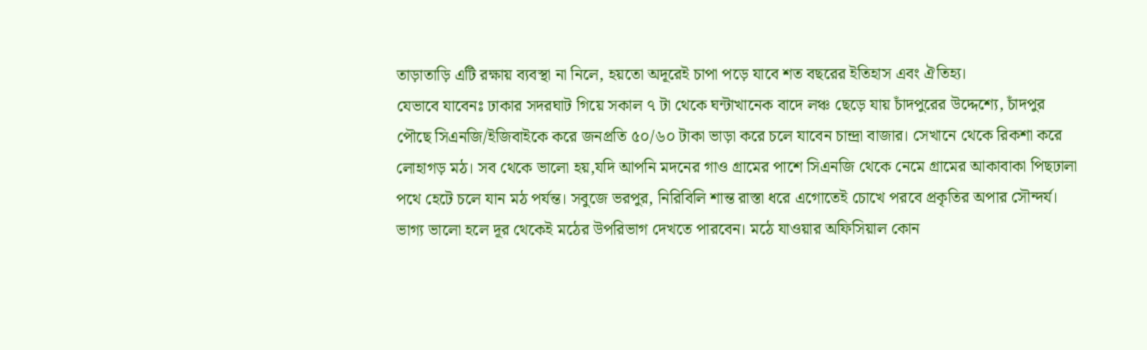তাড়াতাড়ি এটি রক্ষায় ব্যবস্থা না নিলে, হয়তো অদূরেই চাপা পড়ে যাবে শত বছরের ইতিহাস এবং ঐতিহ্য।
যেভাবে যাবেনঃ ঢাকার সদরঘাট গিয়ে সকাল ৭ টা থেকে ঘন্টাখানেক বাদে লঞ্চ ছেড়ে যায় চাঁদপুরের উদ্দেশ্যে, চাঁদপুর পৌছে সিএনজি/ইজিবাইকে করে জনপ্রতি ৫০/৬০ টাকা ভাড়া করে চলে যাবেন চান্দ্রা বাজার। সেখানে থেকে রিকশা করে লোহাগড় মঠ। সব থেকে ভালো হয়,যদি আপনি মদনের গাও গ্রামের পাশে সিএনজি থেকে নেমে গ্রামের আকাবাকা পিছঢালা পথে হেটে চলে যান মঠ পর্যন্ত। সবুজে ভরপুর, নিরিবিলি শান্ত রাস্তা ধরে এগোতেই চোখে পরবে প্রকৃতির অপার সৌন্দর্য। ভাগ্য ভালো হলে দূর থেকেই মঠের উপরিভাগ দেখতে পারবেন। মঠে যাওয়ার অফিসিয়াল কোন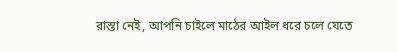রাস্তা নেই, আপনি চাইলে মাঠের আইল ধরে চলে যেতে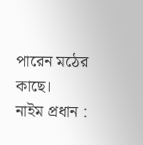পারেন মঠের কাছে।
নাইম প্রধান :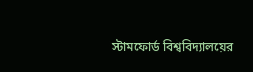স্টামফোর্ড বিশ্ববিদ্যালয়ের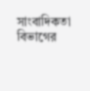সাংবাদিকতা বিভাগের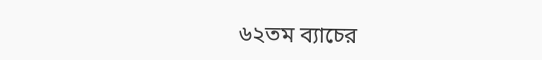৬২তম ব্যাচের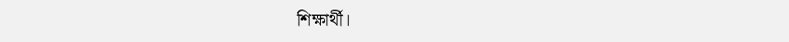শিক্ষার্থী।